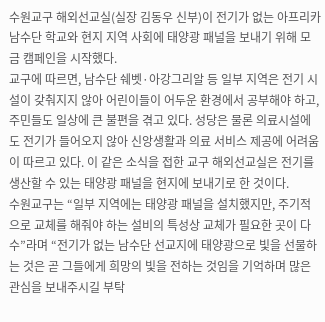수원교구 해외선교실(실장 김동우 신부)이 전기가 없는 아프리카 남수단 학교와 현지 지역 사회에 태양광 패널을 보내기 위해 모금 캠페인을 시작했다.
교구에 따르면, 남수단 쉐벳·아강그리알 등 일부 지역은 전기 시설이 갖춰지지 않아 어린이들이 어두운 환경에서 공부해야 하고, 주민들도 일상에 큰 불편을 겪고 있다. 성당은 물론 의료시설에도 전기가 들어오지 않아 신앙생활과 의료 서비스 제공에 어려움이 따르고 있다. 이 같은 소식을 접한 교구 해외선교실은 전기를 생산할 수 있는 태양광 패널을 현지에 보내기로 한 것이다.
수원교구는 “일부 지역에는 태양광 패널을 설치했지만, 주기적으로 교체를 해줘야 하는 설비의 특성상 교체가 필요한 곳이 다수”라며 “전기가 없는 남수단 선교지에 태양광으로 빛을 선물하는 것은 곧 그들에게 희망의 빛을 전하는 것임을 기억하며 많은 관심을 보내주시길 부탁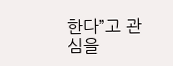한다”고 관심을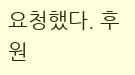요청했다. 후원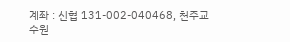계좌 : 신협 131-002-040468, 천주교 수원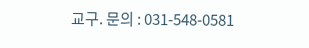교구. 문의 : 031-548-0581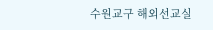수원교구 해외선교실